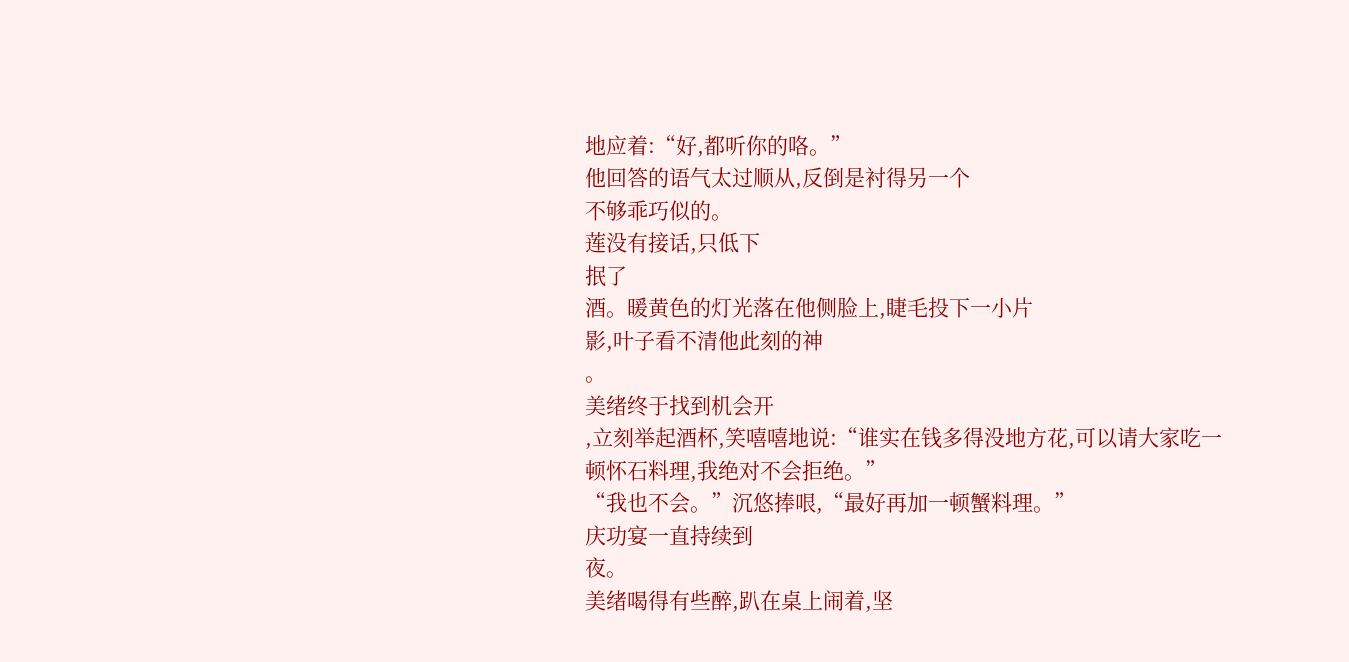地应着:“好,都听你的咯。”
他回答的语气太过顺从,反倒是衬得另一个
不够乖巧似的。
莲没有接话,只低下
抿了
酒。暖黄色的灯光落在他侧脸上,睫毛投下一小片
影,叶子看不清他此刻的神
。
美绪终于找到机会开
,立刻举起酒杯,笑嘻嘻地说:“谁实在钱多得没地方花,可以请大家吃一顿怀石料理,我绝对不会拒绝。”
“我也不会。”沉悠捧哏,“最好再加一顿蟹料理。”
庆功宴一直持续到
夜。
美绪喝得有些醉,趴在桌上闹着,坚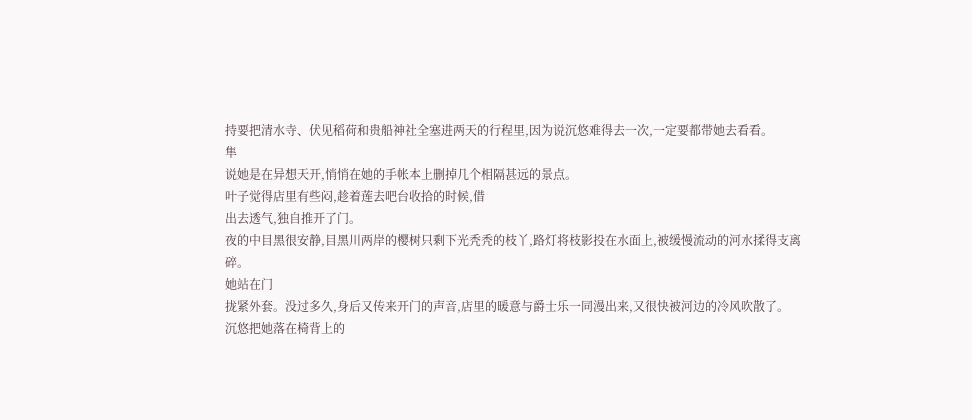持要把清水寺、伏见稻荷和贵船神社全塞进两天的行程里,因为说沉悠难得去一次,一定要都带她去看看。
隼
说她是在异想天开,悄悄在她的手帐本上删掉几个相隔甚远的景点。
叶子觉得店里有些闷,趁着莲去吧台收拾的时候,借
出去透气,独自推开了门。
夜的中目黑很安静,目黑川两岸的樱树只剩下光秃秃的枝丫,路灯将枝影投在水面上,被缓慢流动的河水揉得支离
碎。
她站在门
拢紧外套。没过多久,身后又传来开门的声音,店里的暖意与爵士乐一同漫出来,又很快被河边的冷风吹散了。
沉悠把她落在椅背上的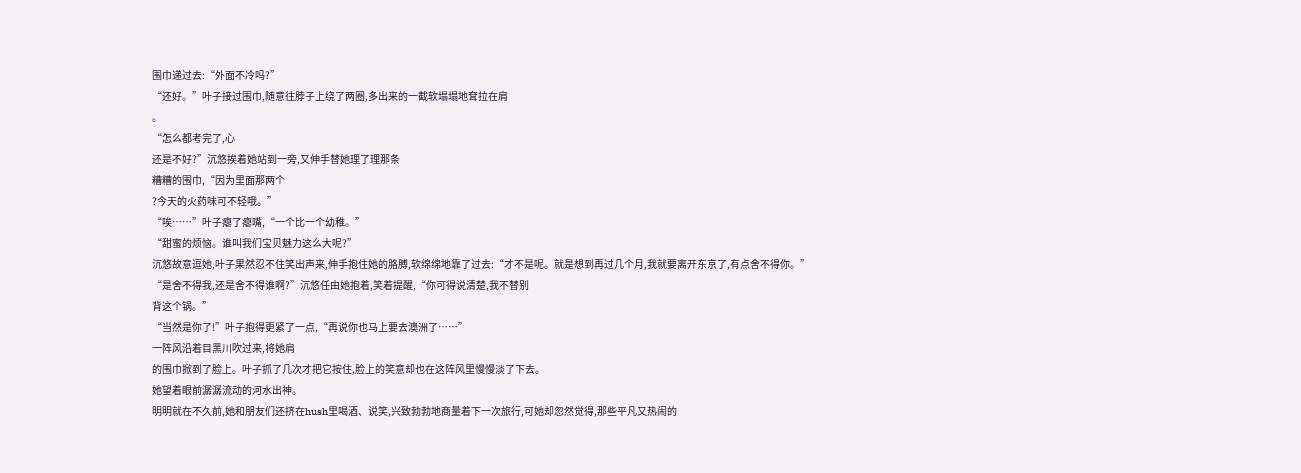围巾递过去:“外面不冷吗?”
“还好。”叶子接过围巾,随意往脖子上绕了两圈,多出来的一截软塌塌地耷拉在肩
。
“怎么都考完了,心
还是不好?”沉悠挨着她站到一旁,又伸手替她理了理那条
糟糟的围巾,“因为里面那两个
?今天的火药味可不轻哦。”
“唉……”叶子瘪了瘪嘴,“一个比一个幼稚。”
“甜蜜的烦恼。谁叫我们宝贝魅力这么大呢?”
沉悠故意逗她,叶子果然忍不住笑出声来,伸手抱住她的胳膊,软绵绵地靠了过去:“才不是呢。就是想到再过几个月,我就要离开东京了,有点舍不得你。”
“是舍不得我,还是舍不得谁啊?”沉悠任由她抱着,笑着提醒,“你可得说清楚,我不替别
背这个锅。”
“当然是你了!”叶子抱得更紧了一点,“再说你也马上要去澳洲了……”
一阵风沿着目黑川吹过来,将她肩
的围巾掀到了脸上。叶子抓了几次才把它按住,脸上的笑意却也在这阵风里慢慢淡了下去。
她望着眼前潺潺流动的河水出神。
明明就在不久前,她和朋友们还挤在hush里喝酒、说笑,兴致勃勃地商量着下一次旅行,可她却忽然觉得,那些平凡又热闹的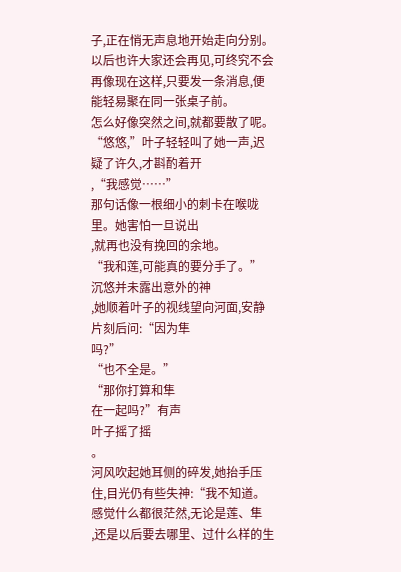子,正在悄无声息地开始走向分别。
以后也许大家还会再见,可终究不会再像现在这样,只要发一条消息,便能轻易聚在同一张桌子前。
怎么好像突然之间,就都要散了呢。
“悠悠,”叶子轻轻叫了她一声,迟疑了许久,才斟酌着开
,“我感觉……”
那句话像一根细小的刺卡在喉咙里。她害怕一旦说出
,就再也没有挽回的余地。
“我和莲,可能真的要分手了。”
沉悠并未露出意外的神
,她顺着叶子的视线望向河面,安静片刻后问:“因为隼
吗?”
“也不全是。”
“那你打算和隼
在一起吗?”有声
叶子摇了摇
。
河风吹起她耳侧的碎发,她抬手压住,目光仍有些失神:“我不知道。感觉什么都很茫然,无论是莲、隼
,还是以后要去哪里、过什么样的生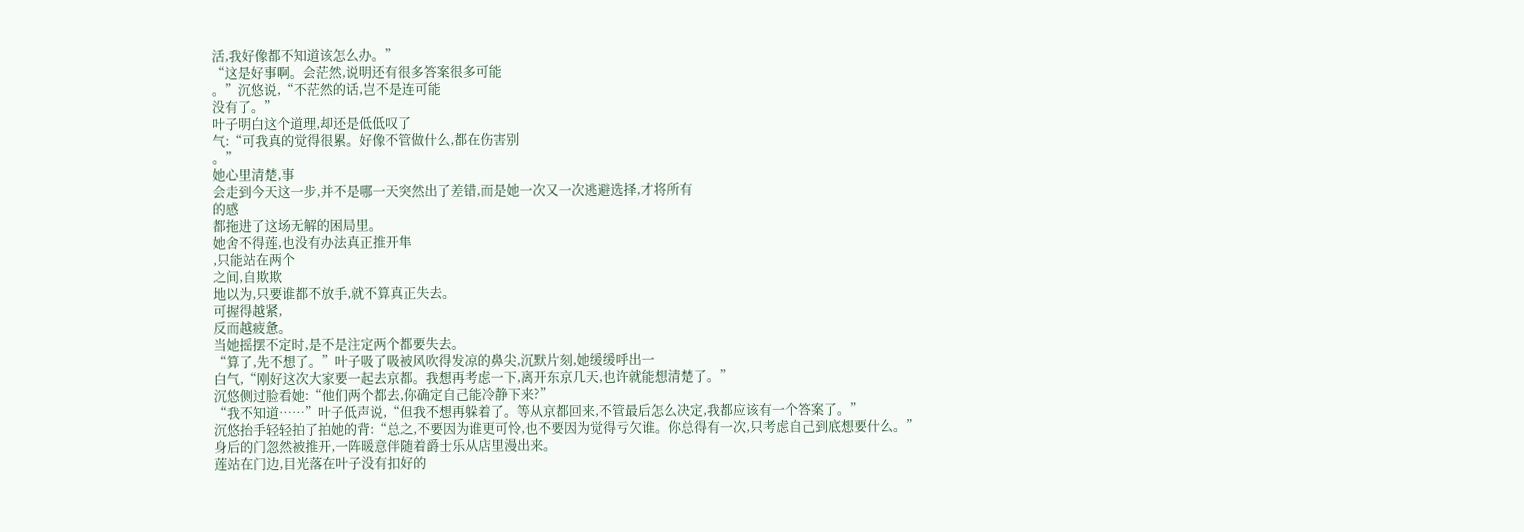活,我好像都不知道该怎么办。”
“这是好事啊。会茫然,说明还有很多答案很多可能
。”沉悠说,“不茫然的话,岂不是连可能
没有了。”
叶子明白这个道理,却还是低低叹了
气:“可我真的觉得很累。好像不管做什么,都在伤害别
。”
她心里清楚,事
会走到今天这一步,并不是哪一天突然出了差错,而是她一次又一次逃避选择,才将所有
的感
都拖进了这场无解的困局里。
她舍不得莲,也没有办法真正推开隼
,只能站在两个
之间,自欺欺
地以为,只要谁都不放手,就不算真正失去。
可握得越紧,
反而越疲惫。
当她摇摆不定时,是不是注定两个都要失去。
“算了,先不想了。”叶子吸了吸被风吹得发凉的鼻尖,沉默片刻,她缓缓呼出一
白气,“刚好这次大家要一起去京都。我想再考虑一下,离开东京几天,也许就能想清楚了。”
沉悠侧过脸看她:“他们两个都去,你确定自己能冷静下来?”
“我不知道……”叶子低声说,“但我不想再躲着了。等从京都回来,不管最后怎么决定,我都应该有一个答案了。”
沉悠抬手轻轻拍了拍她的背:“总之,不要因为谁更可怜,也不要因为觉得亏欠谁。你总得有一次,只考虑自己到底想要什么。”
身后的门忽然被推开,一阵暖意伴随着爵士乐从店里漫出来。
莲站在门边,目光落在叶子没有扣好的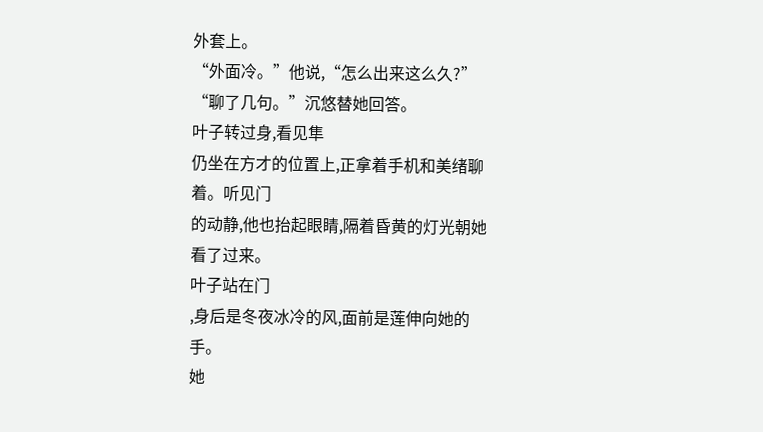外套上。
“外面冷。”他说,“怎么出来这么久?”
“聊了几句。”沉悠替她回答。
叶子转过身,看见隼
仍坐在方才的位置上,正拿着手机和美绪聊着。听见门
的动静,他也抬起眼睛,隔着昏黄的灯光朝她看了过来。
叶子站在门
,身后是冬夜冰冷的风,面前是莲伸向她的手。
她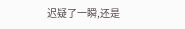迟疑了一瞬,还是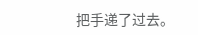把手递了过去。